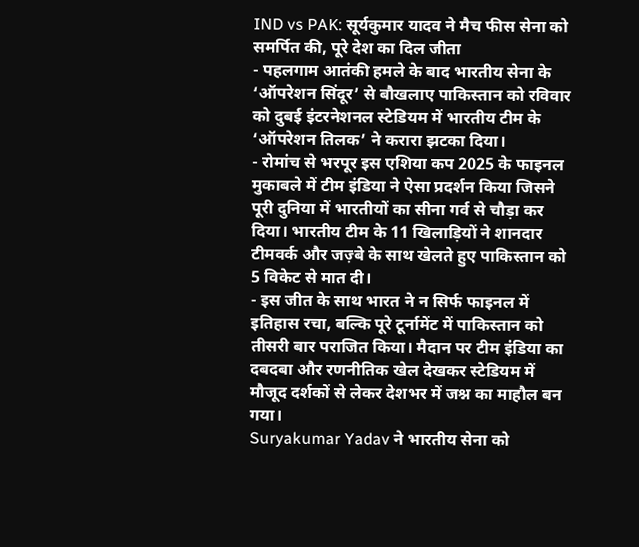IND vs PAK: सूर्यकुमार यादव ने मैच फीस सेना को समर्पित की, पूरे देश का दिल जीता
- पहलगाम आतंकी हमले के बाद भारतीय सेना के ‘ऑपरेशन सिंदूर’ से बौखलाए पाकिस्तान को रविवार को दुबई इंटरनेशनल स्टेडियम में भारतीय टीम के ‘ऑपरेशन तिलक’ ने करारा झटका दिया।
- रोमांच से भरपूर इस एशिया कप 2025 के फाइनल मुकाबले में टीम इंडिया ने ऐसा प्रदर्शन किया जिसने पूरी दुनिया में भारतीयों का सीना गर्व से चौड़ा कर दिया। भारतीय टीम के 11 खिलाड़ियों ने शानदार टीमवर्क और जज़्बे के साथ खेलते हुए पाकिस्तान को 5 विकेट से मात दी।
- इस जीत के साथ भारत ने न सिर्फ फाइनल में इतिहास रचा, बल्कि पूरे टूर्नामेंट में पाकिस्तान को तीसरी बार पराजित किया। मैदान पर टीम इंडिया का दबदबा और रणनीतिक खेल देखकर स्टेडियम में मौजूद दर्शकों से लेकर देशभर में जश्न का माहौल बन गया।
Suryakumar Yadav ने भारतीय सेना को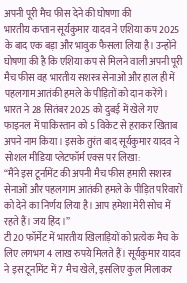अपनी पूरी मैच फीस देने की घोषणा की
भारतीय कप्तान सूर्यकुमार यादव ने एशिया कप 2025 के बाद एक बड़ा और भावुक फैसला लिया है। उन्होंने घोषणा की है कि एशिया कप से मिलने वाली अपनी पूरी मैच फीस वह भारतीय सशस्त्र सेनाओं और हाल ही में पहलगाम आतंकी हमले के पीड़ितों को दान करेंगे।
भारत ने 28 सितंबर 2025 को दुबई में खेले गए फाइनल में पाकिस्तान को 5 विकेट से हराकर खिताब अपने नाम किया। इसके तुरंत बाद सूर्यकुमार यादव ने सोशल मीडिया प्लेटफॉर्म एक्स पर लिखा:
“मैंने इस टूर्नामेंट की अपनी मैच फीस हमारी सशस्त्र सेनाओं और पहलगाम आतंकी हमले के पीड़ित परिवारों को देने का निर्णय लिया है। आप हमेशा मेरी सोच में रहते हैं। जय हिंद।”
टी20 फॉर्मेट में भारतीय खिलाड़ियों को प्रत्येक मैच के लिए लगभग 4 लाख रुपये मिलते हैं। सूर्यकुमार यादव ने इस टूर्नामेंट में 7 मैच खेले, इसलिए कुल मिलाकर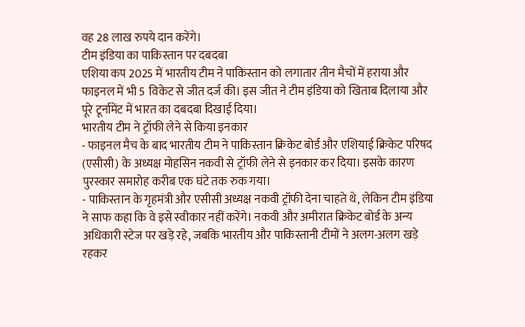वह 28 लाख रुपये दान करेंगे।
टीम इंडिया का पाकिस्तान पर दबदबा
एशिया कप 2025 में भारतीय टीम ने पाकिस्तान को लगातार तीन मैचों में हराया और फाइनल में भी 5 विकेट से जीत दर्ज की। इस जीत ने टीम इंडिया को खिताब दिलाया और पूरे टूर्नामेंट में भारत का दबदबा दिखाई दिया।
भारतीय टीम ने ट्रॉफी लेने से किया इनकार
- फाइनल मैच के बाद भारतीय टीम ने पाकिस्तान क्रिकेट बोर्ड और एशियाई क्रिकेट परिषद (एसीसी) के अध्यक्ष मोहसिन नकवी से ट्रॉफी लेने से इनकार कर दिया। इसके कारण पुरस्कार समारोह करीब एक घंटे तक रुक गया।
- पाकिस्तान के गृहमंत्री और एसीसी अध्यक्ष नकवी ट्रॉफी देना चाहते थे, लेकिन टीम इंडिया ने साफ कहा कि वे इसे स्वीकार नहीं करेंगे। नकवी और अमीरात क्रिकेट बोर्ड के अन्य अधिकारी स्टेज पर खड़े रहे, जबकि भारतीय और पाकिस्तानी टीमों ने अलग-अलग खड़े रहकर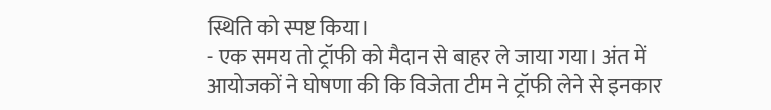स्थिति को स्पष्ट किया।
- एक समय तो ट्रॉफी को मैदान से बाहर ले जाया गया। अंत में आयोजकों ने घोषणा की कि विजेता टीम ने ट्रॉफी लेने से इनकार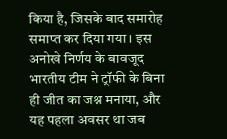किया है, जिसके बाद समारोह समाप्त कर दिया गया। इस अनोखे निर्णय के बावजूद भारतीय टीम ने ट्रॉफी के बिना ही जीत का जश्न मनाया, और यह पहला अवसर था जब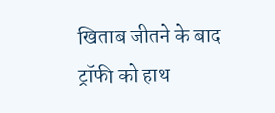खिताब जीतने के बाद ट्रॉफी को हाथ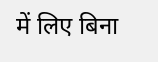में लिए बिना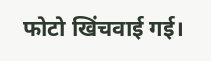फोटो खिंचवाई गई।